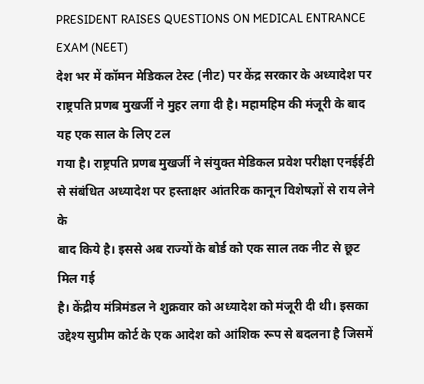PRESIDENT RAISES QUESTIONS ON MEDICAL ENTRANCE EXAM (NEET)
देश भर में कॉमन मेडिकल टेस्ट (नीट) पर केंद्र सरकार के अध्यादेश पर राष्ट्रपति प्रणब मुखर्जी ने मुहर लगा दी है। महामहिम की मंजूरी के बाद यह एक साल के लिए टल
गया है। राष्ट्रपति प्रणब मुखर्जी ने संयुक्त मेडिकल प्रवेश परीक्षा एनईईटी
से संबंधित अध्यादेश पर हस्ताक्षर आंतरिक कानून विशेषज्ञों से राय लेने के
बाद किये है। इससे अब राज्यों के बोर्ड को एक साल तक नीट से छूट मिल गई
है। केंद्रीय मंत्रिमंडल ने शुक्रवार को अध्यादेश को मंजूरी दी थी। इसका
उद्देश्य सुप्रीम कोर्ट के एक आदेश को आंशिक रूप से बदलना है जिसमें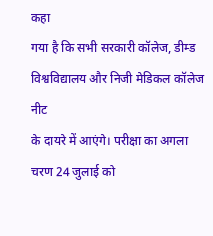कहा
गया है कि सभी सरकारी कॉलेज, डीम्ड विश्वविद्यालय और निजी मेडिकल कॉलेज नीट
के दायरे में आएंगे। परीक्षा का अगला चरण 24 जुलाई को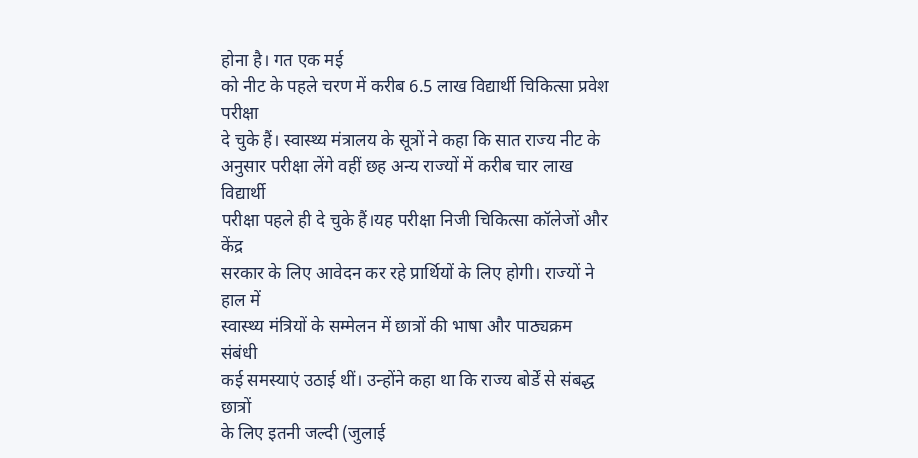होना है। गत एक मई
को नीट के पहले चरण में करीब 6.5 लाख विद्यार्थी चिकित्सा प्रवेश परीक्षा
दे चुके हैं। स्वास्थ्य मंत्रालय के सूत्रों ने कहा कि सात राज्य नीट के
अनुसार परीक्षा लेंगे वहीं छह अन्य राज्यों में करीब चार लाख विद्यार्थी
परीक्षा पहले ही दे चुके हैं।यह परीक्षा निजी चिकित्सा कॉलेजों और केंद्र
सरकार के लिए आवेदन कर रहे प्रार्थियों के लिए होगी। राज्यों ने हाल में
स्वास्थ्य मंत्रियों के सम्मेलन में छात्रों की भाषा और पाठ्यक्रम संबंधी
कई समस्याएं उठाई थीं। उन्होंने कहा था कि राज्य बोर्डें से संबद्ध छात्रों
के लिए इतनी जल्दी (जुलाई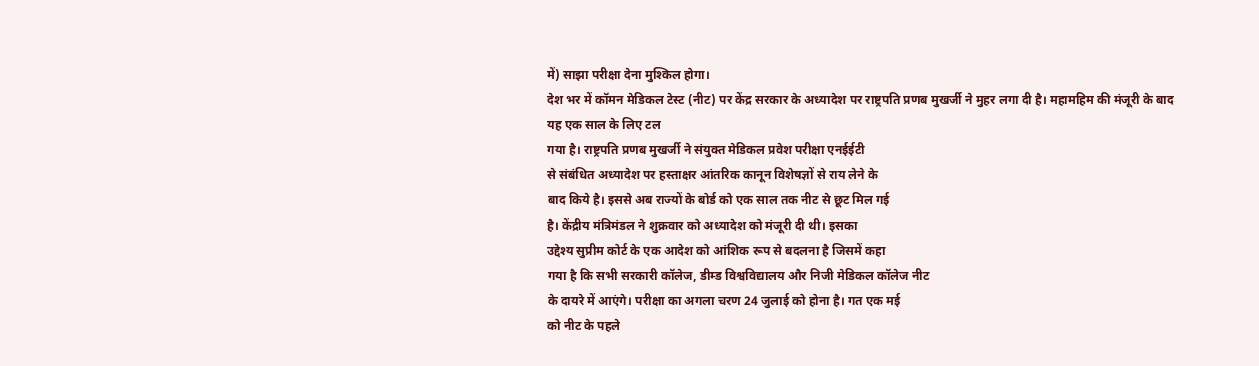में) साझा परीक्षा देना मुश्किल होगा।
देश भर में कॉमन मेडिकल टेस्ट (नीट) पर केंद्र सरकार के अध्यादेश पर राष्ट्रपति प्रणब मुखर्जी ने मुहर लगा दी है। महामहिम की मंजूरी के बाद यह एक साल के लिए टल
गया है। राष्ट्रपति प्रणब मुखर्जी ने संयुक्त मेडिकल प्रवेश परीक्षा एनईईटी
से संबंधित अध्यादेश पर हस्ताक्षर आंतरिक कानून विशेषज्ञों से राय लेने के
बाद किये है। इससे अब राज्यों के बोर्ड को एक साल तक नीट से छूट मिल गई
है। केंद्रीय मंत्रिमंडल ने शुक्रवार को अध्यादेश को मंजूरी दी थी। इसका
उद्देश्य सुप्रीम कोर्ट के एक आदेश को आंशिक रूप से बदलना है जिसमें कहा
गया है कि सभी सरकारी कॉलेज, डीम्ड विश्वविद्यालय और निजी मेडिकल कॉलेज नीट
के दायरे में आएंगे। परीक्षा का अगला चरण 24 जुलाई को होना है। गत एक मई
को नीट के पहले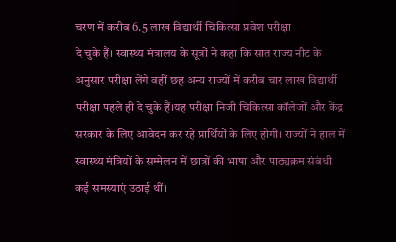चरण में करीब 6.5 लाख विद्यार्थी चिकित्सा प्रवेश परीक्षा
दे चुके हैं। स्वास्थ्य मंत्रालय के सूत्रों ने कहा कि सात राज्य नीट के
अनुसार परीक्षा लेंगे वहीं छह अन्य राज्यों में करीब चार लाख विद्यार्थी
परीक्षा पहले ही दे चुके हैं।यह परीक्षा निजी चिकित्सा कॉलेजों और केंद्र
सरकार के लिए आवेदन कर रहे प्रार्थियों के लिए होगी। राज्यों ने हाल में
स्वास्थ्य मंत्रियों के सम्मेलन में छात्रों की भाषा और पाठ्यक्रम संबंधी
कई समस्याएं उठाई थीं।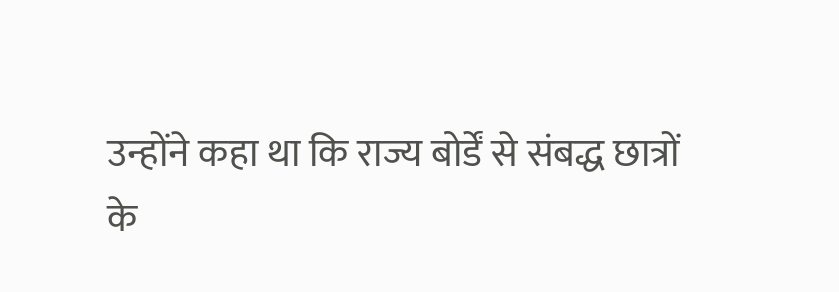उन्होंने कहा था कि राज्य बोर्डें से संबद्ध छात्रों
के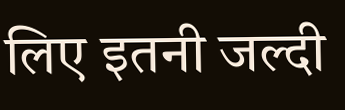लिए इतनी जल्दी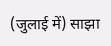(जुलाई में) साझा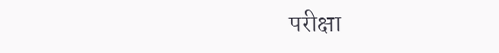परीक्षा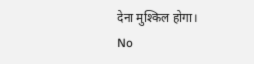देना मुश्किल होगा।
No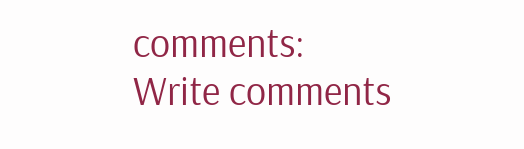comments:
Write comments